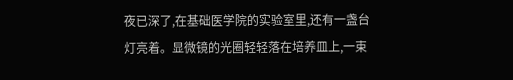夜已深了,在基础医学院的实验室里,还有一盏台灯亮着。显微镜的光圈轻轻落在培养皿上,一束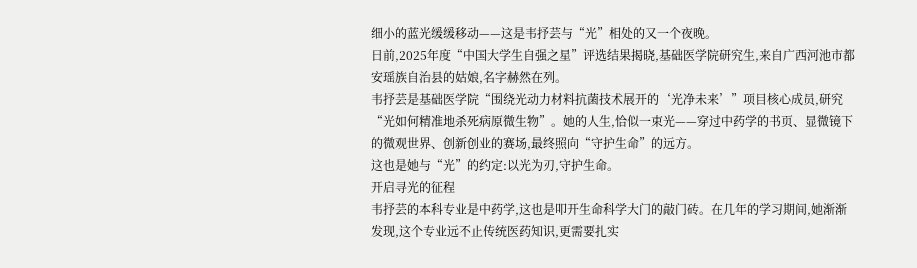细小的蓝光缓缓移动——这是韦抒芸与“光”相处的又一个夜晚。
日前,2025年度“中国大学生自强之星”评选结果揭晓,基础医学院研究生,来自广西河池市都安瑶族自治县的姑娘,名字赫然在列。
韦抒芸是基础医学院“围绕光动力材料抗菌技术展开的‘光净未来’”项目核心成员,研究“光如何精准地杀死病原微生物”。她的人生,恰似一束光——穿过中药学的书页、显微镜下的微观世界、创新创业的赛场,最终照向“守护生命”的远方。
这也是她与“光”的约定:以光为刃,守护生命。
开启寻光的征程
韦抒芸的本科专业是中药学,这也是叩开生命科学大门的敲门砖。在几年的学习期间,她渐渐发现,这个专业远不止传统医药知识,更需要扎实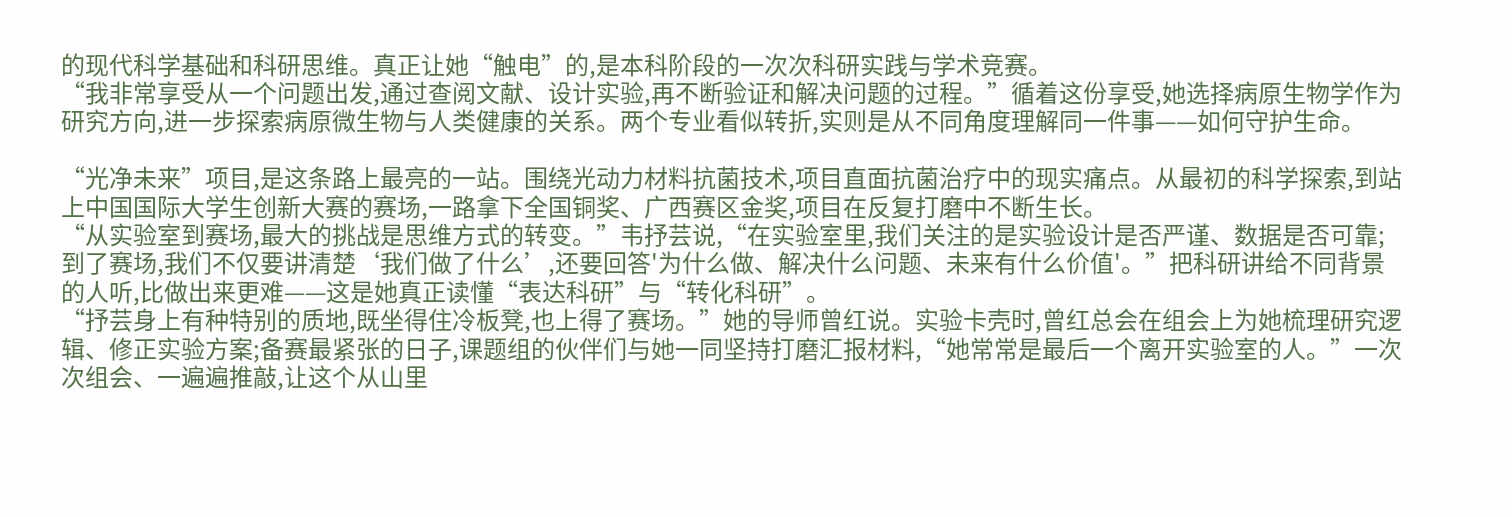的现代科学基础和科研思维。真正让她“触电”的,是本科阶段的一次次科研实践与学术竞赛。
“我非常享受从一个问题出发,通过查阅文献、设计实验,再不断验证和解决问题的过程。”循着这份享受,她选择病原生物学作为研究方向,进一步探索病原微生物与人类健康的关系。两个专业看似转折,实则是从不同角度理解同一件事——如何守护生命。

“光净未来”项目,是这条路上最亮的一站。围绕光动力材料抗菌技术,项目直面抗菌治疗中的现实痛点。从最初的科学探索,到站上中国国际大学生创新大赛的赛场,一路拿下全国铜奖、广西赛区金奖,项目在反复打磨中不断生长。
“从实验室到赛场,最大的挑战是思维方式的转变。”韦抒芸说,“在实验室里,我们关注的是实验设计是否严谨、数据是否可靠;到了赛场,我们不仅要讲清楚‘我们做了什么’,还要回答'为什么做、解决什么问题、未来有什么价值'。”把科研讲给不同背景的人听,比做出来更难——这是她真正读懂“表达科研”与“转化科研”。
“抒芸身上有种特别的质地,既坐得住冷板凳,也上得了赛场。”她的导师曾红说。实验卡壳时,曾红总会在组会上为她梳理研究逻辑、修正实验方案;备赛最紧张的日子,课题组的伙伴们与她一同坚持打磨汇报材料,“她常常是最后一个离开实验室的人。”一次次组会、一遍遍推敲,让这个从山里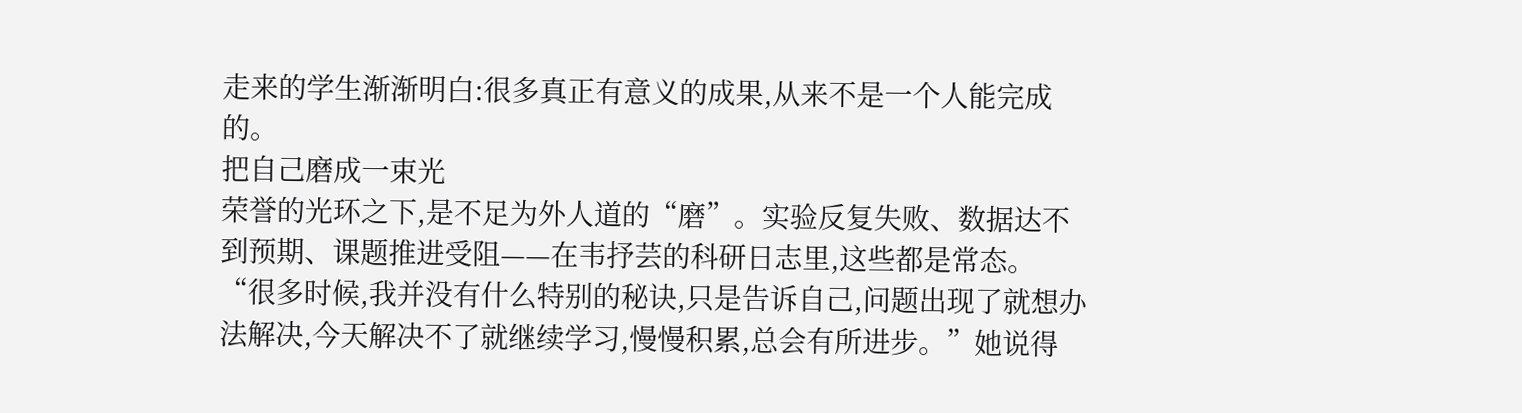走来的学生渐渐明白:很多真正有意义的成果,从来不是一个人能完成的。
把自己磨成一束光
荣誉的光环之下,是不足为外人道的“磨”。实验反复失败、数据达不到预期、课题推进受阻——在韦抒芸的科研日志里,这些都是常态。
“很多时候,我并没有什么特别的秘诀,只是告诉自己,问题出现了就想办法解决,今天解决不了就继续学习,慢慢积累,总会有所进步。”她说得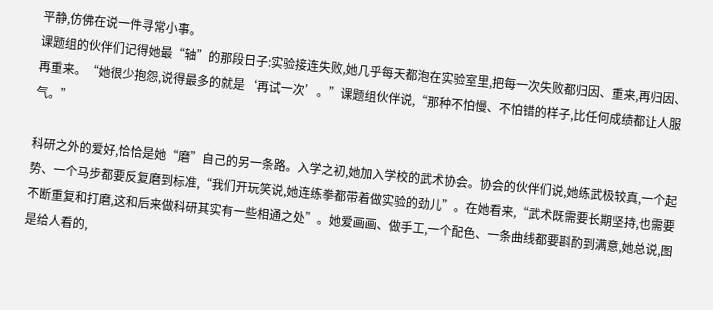平静,仿佛在说一件寻常小事。
课题组的伙伴们记得她最“轴”的那段日子:实验接连失败,她几乎每天都泡在实验室里,把每一次失败都归因、重来,再归因、再重来。“她很少抱怨,说得最多的就是‘再试一次’。”课题组伙伴说,“那种不怕慢、不怕错的样子,比任何成绩都让人服气。”

科研之外的爱好,恰恰是她“磨”自己的另一条路。入学之初,她加入学校的武术协会。协会的伙伴们说,她练武极较真,一个起势、一个马步都要反复磨到标准,“我们开玩笑说,她连练拳都带着做实验的劲儿”。在她看来,“武术既需要长期坚持,也需要不断重复和打磨,这和后来做科研其实有一些相通之处”。她爱画画、做手工,一个配色、一条曲线都要斟酌到满意,她总说,图是给人看的,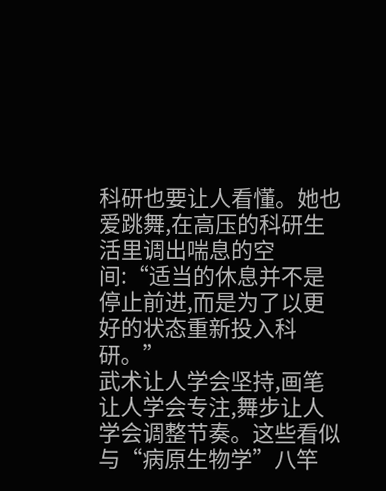科研也要让人看懂。她也爱跳舞,在高压的科研生活里调出喘息的空间:“适当的休息并不是停止前进,而是为了以更好的状态重新投入科研。”
武术让人学会坚持,画笔让人学会专注,舞步让人学会调整节奏。这些看似与“病原生物学”八竿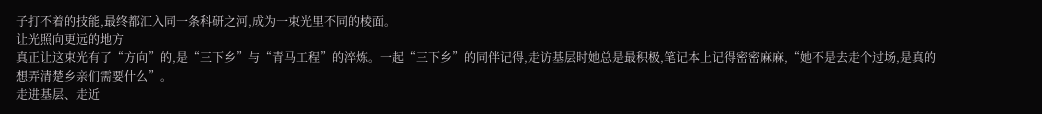子打不着的技能,最终都汇入同一条科研之河,成为一束光里不同的棱面。
让光照向更远的地方
真正让这束光有了“方向”的,是“三下乡”与“青马工程”的淬炼。一起“三下乡”的同伴记得,走访基层时她总是最积极,笔记本上记得密密麻麻,“她不是去走个过场,是真的想弄清楚乡亲们需要什么”。
走进基层、走近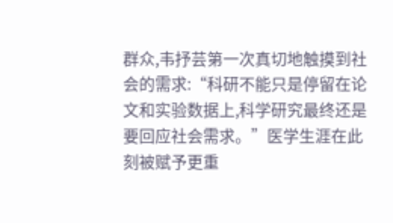群众,韦抒芸第一次真切地触摸到社会的需求:“科研不能只是停留在论文和实验数据上,科学研究最终还是要回应社会需求。”医学生涯在此刻被赋予更重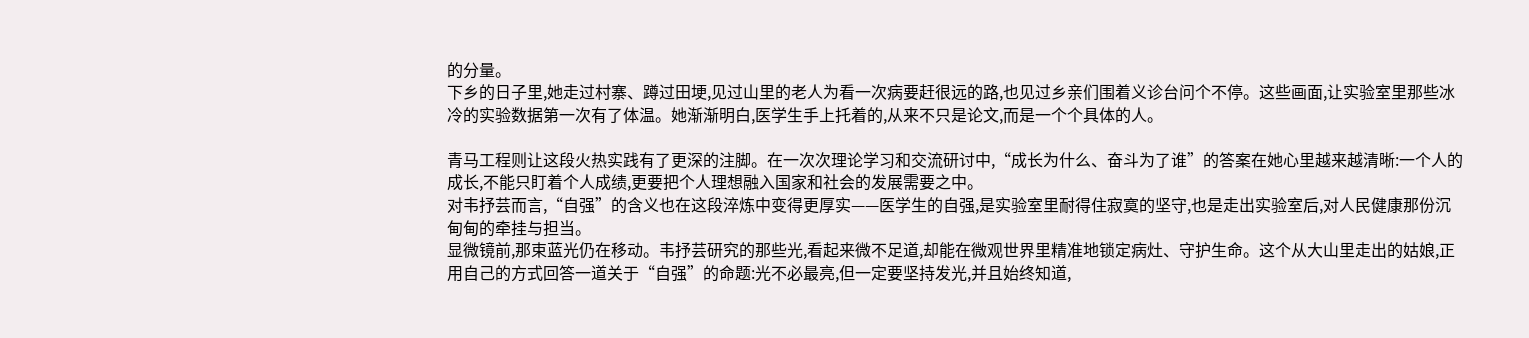的分量。
下乡的日子里,她走过村寨、蹲过田埂,见过山里的老人为看一次病要赶很远的路,也见过乡亲们围着义诊台问个不停。这些画面,让实验室里那些冰冷的实验数据第一次有了体温。她渐渐明白,医学生手上托着的,从来不只是论文,而是一个个具体的人。

青马工程则让这段火热实践有了更深的注脚。在一次次理论学习和交流研讨中,“成长为什么、奋斗为了谁”的答案在她心里越来越清晰:一个人的成长,不能只盯着个人成绩,更要把个人理想融入国家和社会的发展需要之中。
对韦抒芸而言,“自强”的含义也在这段淬炼中变得更厚实——医学生的自强,是实验室里耐得住寂寞的坚守,也是走出实验室后,对人民健康那份沉甸甸的牵挂与担当。
显微镜前,那束蓝光仍在移动。韦抒芸研究的那些光,看起来微不足道,却能在微观世界里精准地锁定病灶、守护生命。这个从大山里走出的姑娘,正用自己的方式回答一道关于“自强”的命题:光不必最亮,但一定要坚持发光,并且始终知道,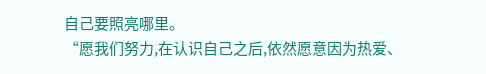自己要照亮哪里。
“愿我们努力,在认识自己之后,依然愿意因为热爱、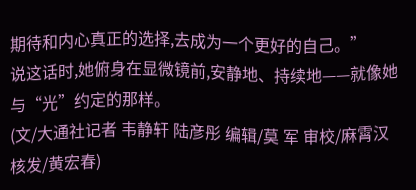期待和内心真正的选择,去成为一个更好的自己。”
说这话时,她俯身在显微镜前,安静地、持续地——就像她与“光”约定的那样。
(文/大通社记者 韦静轩 陆彦彤 编辑/莫 军 审校/麻霄汉 核发/黄宏春)